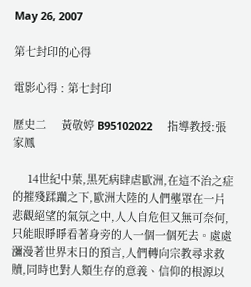May 26, 2007

第七封印的心得

電影心得 : 第七封印

歷史二     黃敬婷 B95102022     指導教授:張家鳳

     14世紀中葉,黑死病肆虐歐洲,在這不治之症的摧殘蹂躪之下,歐洲大陸的人們壟罩在一片悲觀絕望的氣氛之中,人人自危但又無可奈何,只能眼睜睜看著身旁的人一個一個死去。處處瀰漫著世界末日的預言,人們轉向宗教尋求救贖,同時也對人類生存的意義、信仰的根源以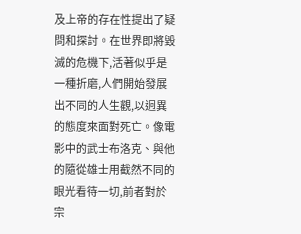及上帝的存在性提出了疑問和探討。在世界即將毀滅的危機下,活著似乎是一種折磨,人們開始發展出不同的人生觀,以迥異的態度來面對死亡。像電影中的武士布洛克、與他的隨從雄士用截然不同的眼光看待一切,前者對於宗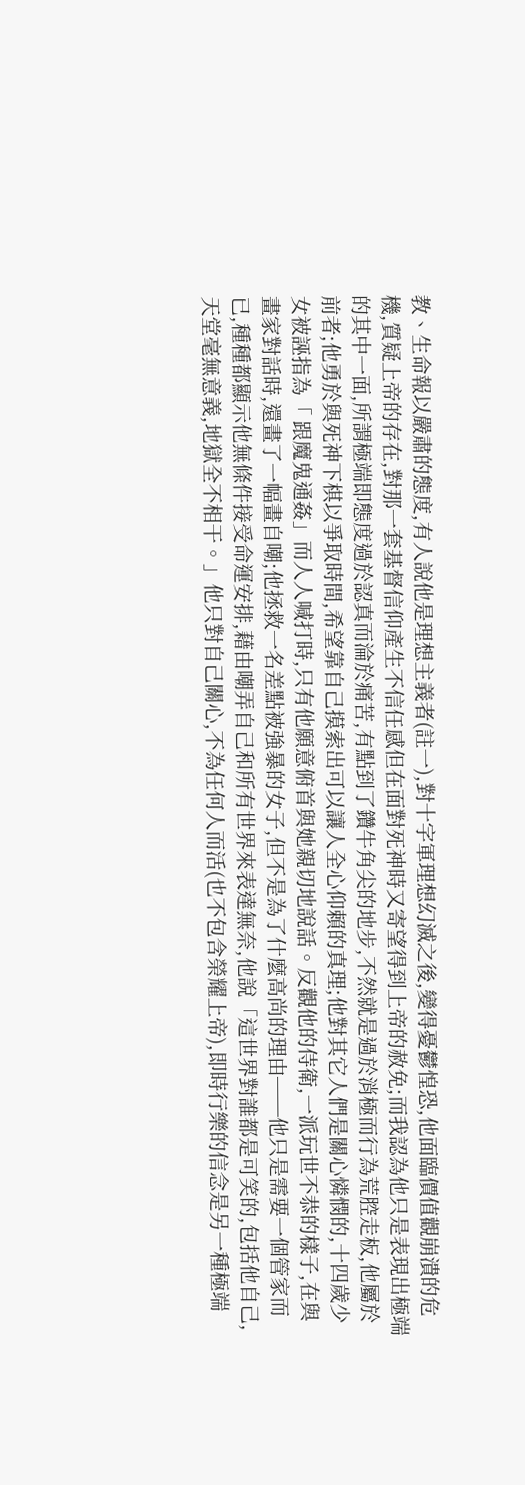教、生命報以嚴肅的態度,有人說他是理想主義者(註一),對十字軍理想幻滅之後,變得憂鬱惶恐,他面臨價值觀崩潰的危機,質疑上帝的存在,對那一套基督信仰產生不信任感但在面對死神時又寄望得到上帝的赦免;而我認為他只是表現出極端的其中一面,所謂極端即態度過於認真而淪於痛苦,有點到了鑽牛角尖的地步,不然就是過於消極而行為荒腔走板,他屬於前者;他勇於與死神下棋以爭取時間,希望靠自己摸索出可以讓人全心仰賴的真理;他對其它人們是關心憐憫的,十四歲少女被誣指為「 跟魔鬼通姦」而人人喊打時,只有他願意俯首與她親切地說話。反觀他的侍衛,一派玩世不恭的樣子,在與畫家對話時,還畫了一幅畫自嘲;他拯救一名差點被強暴的女子,但不是為了什麼高尚的理由──他只是需要一個管家而已,種種都顯示他無條件接受命運安排,藉由嘲弄自己和所有世界來表達無奈,他說「這世界對誰都是可笑的,包括他自己,天堂毫無意義,地獄全不相干。」他只對自己關心,不為任何人而活(也不包含榮耀上帝),即時行樂的信念是另一種極端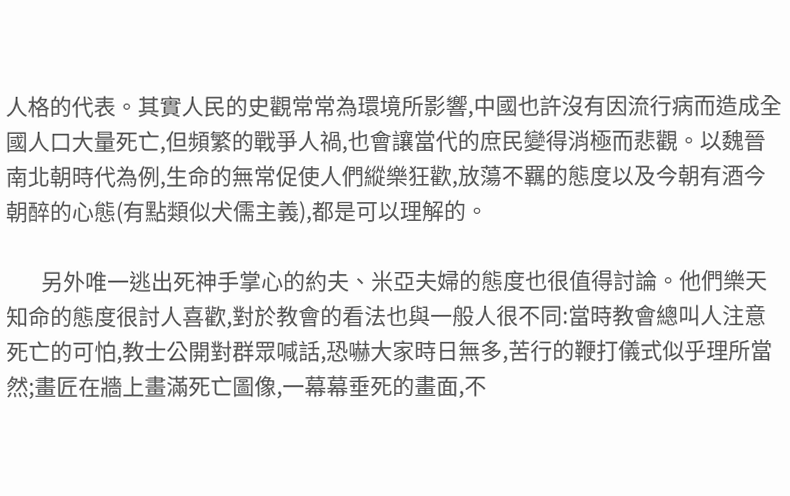人格的代表。其實人民的史觀常常為環境所影響,中國也許沒有因流行病而造成全國人口大量死亡,但頻繁的戰爭人禍,也會讓當代的庶民變得消極而悲觀。以魏晉南北朝時代為例,生命的無常促使人們縱樂狂歡,放蕩不羈的態度以及今朝有酒今朝醉的心態(有點類似犬儒主義),都是可以理解的。

       另外唯一逃出死神手掌心的約夫、米亞夫婦的態度也很值得討論。他們樂天知命的態度很討人喜歡,對於教會的看法也與一般人很不同:當時教會總叫人注意死亡的可怕,教士公開對群眾喊話,恐嚇大家時日無多,苦行的鞭打儀式似乎理所當然;畫匠在牆上畫滿死亡圖像,一幕幕垂死的畫面,不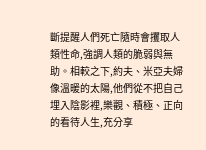斷提醒人們死亡隨時會攫取人類性命,強調人類的脆弱與無助。相較之下,約夫、米亞夫婦像溫暖的太陽,他們從不把自己埋入陰影裡,樂觀、積極、正向的看待人生,充分享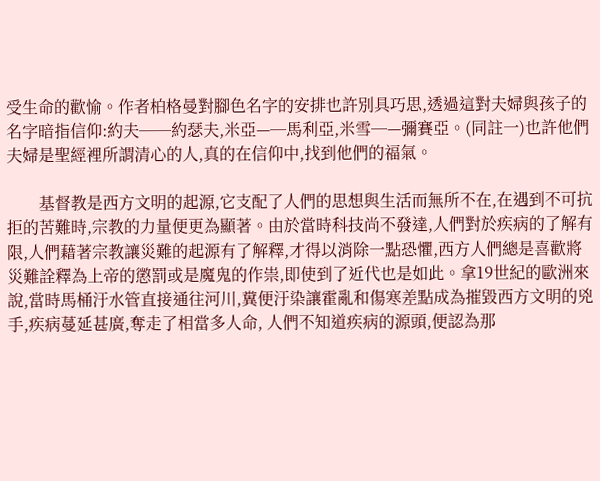受生命的歡愉。作者柏格曼對腳色名字的安排也許別具巧思,透過這對夫婦與孩子的名字暗指信仰:約夫──約瑟夫,米亞—─馬利亞,米雪─—彌賽亞。(同註一)也許他們夫婦是聖經裡所謂清心的人,真的在信仰中,找到他們的福氣。

        基督教是西方文明的起源,它支配了人們的思想與生活而無所不在,在遇到不可抗拒的苦難時,宗教的力量便更為顯著。由於當時科技尚不發達,人們對於疾病的了解有限,人們藉著宗教讓災難的起源有了解釋,才得以消除一點恐懼,西方人們總是喜歡將災難詮釋為上帝的懲罰或是魔鬼的作祟,即使到了近代也是如此。拿19世紀的歐洲來說,當時馬桶汙水管直接通往河川,糞便汙染讓霍亂和傷寒差點成為摧毀西方文明的兇手,疾病蔓延甚廣,奪走了相當多人命, 人們不知道疾病的源頭,便認為那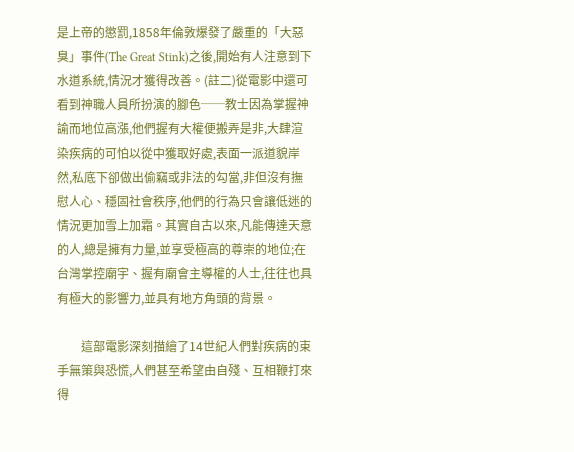是上帝的懲罰,1858年倫敦爆發了嚴重的「大惡臭」事件(The Great Stink)之後,開始有人注意到下水道系統,情況才獲得改善。(註二)從電影中還可看到神職人員所扮演的腳色──教士因為掌握神諭而地位高漲,他們握有大權便搬弄是非,大肆渲染疾病的可怕以從中獲取好處,表面一派道貌岸然,私底下卻做出偷竊或非法的勾當,非但沒有撫慰人心、穩固社會秩序,他們的行為只會讓低迷的情況更加雪上加霜。其實自古以來,凡能傳達天意的人,總是擁有力量,並享受極高的尊崇的地位;在台灣掌控廟宇、握有廟會主導權的人士,往往也具有極大的影響力,並具有地方角頭的背景。

        這部電影深刻描繪了14世紀人們對疾病的束手無策與恐慌,人們甚至希望由自殘、互相鞭打來得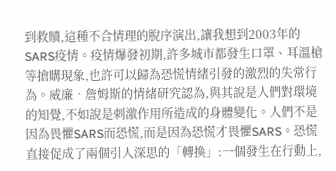到救贖,這種不合情理的脫序演出,讓我想到2003年的SARS疫情。疫情爆發初期,許多城市都發生口罩、耳溫槍等搶購現象,也許可以歸為恐慌情緒引發的激烈的失常行為。威廉‧詹姆斯的情緒研究認為,與其說是人們對環境的知覺,不如說是刺激作用所造成的身體變化。人們不是因為畏懼SARS而恐慌,而是因為恐慌才畏懼SARS。恐慌直接促成了兩個引人深思的「轉換」:一個發生在行動上,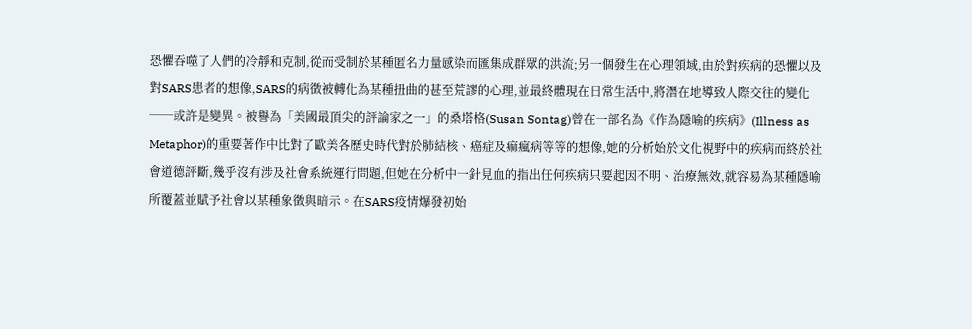恐懼吞噬了人們的冷靜和克制,從而受制於某種匿名力量感染而匯集成群眾的洪流;另一個發生在心理領域,由於對疾病的恐懼以及對SARS患者的想像,SARS的病徵被轉化為某種扭曲的甚至荒謬的心理,並最終體現在日常生活中,將潛在地導致人際交往的變化──或許是變異。被譽為「美國最頂尖的評論家之一」的桑塔格(Susan Sontag)曾在一部名為《作為隱喻的疾病》(Illness as Metaphor)的重要著作中比對了歐美各歷史時代對於肺結核、癌症及痲瘋病等等的想像,她的分析始於文化視野中的疾病而終於社會道德評斷,幾乎沒有涉及社會系統運行問題,但她在分析中一針見血的指出任何疾病只要起因不明、治療無效,就容易為某種隱喻所覆蓋並賦予社會以某種象徵與暗示。在SARS疫情爆發初始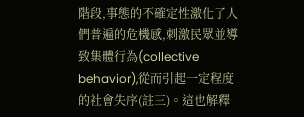階段,事態的不確定性激化了人們普遍的危機感,刺激民眾並導致集體行為(collective behavior),從而引起一定程度的社會失序(註三)。這也解釋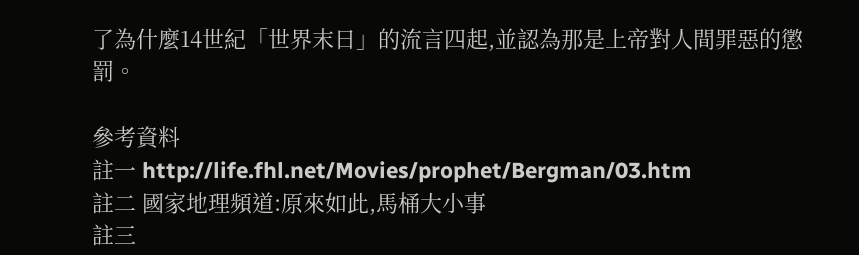了為什麼14世紀「世界末日」的流言四起,並認為那是上帝對人間罪惡的懲罰。

參考資料
註一 http://life.fhl.net/Movies/prophet/Bergman/03.htm
註二 國家地理頻道:原來如此,馬桶大小事
註三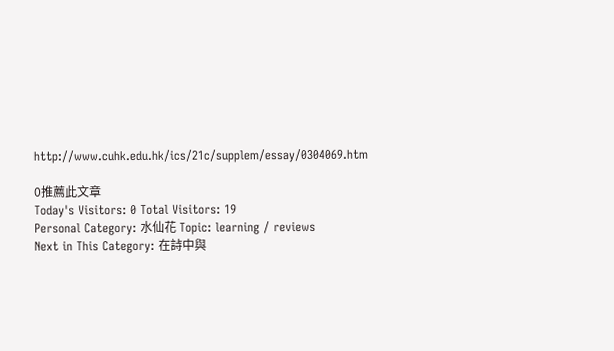http://www.cuhk.edu.hk/ics/21c/supplem/essay/0304069.htm

0推薦此文章
Today's Visitors: 0 Total Visitors: 19
Personal Category: 水仙花 Topic: learning / reviews
Next in This Category: 在詩中與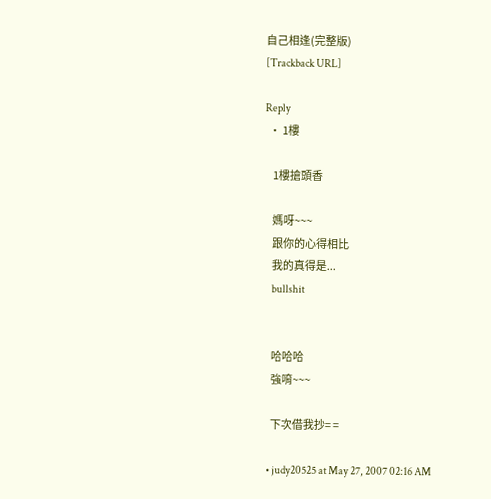自己相逢(完整版)
[Trackback URL]

Reply
  • 1樓

    1樓搶頭香

    媽呀~~~
    跟你的心得相比
    我的真得是...
    bullshit


    哈哈哈
    強唷~~~

    下次借我抄= =

  • judy20525 at May 27, 2007 02:16 AM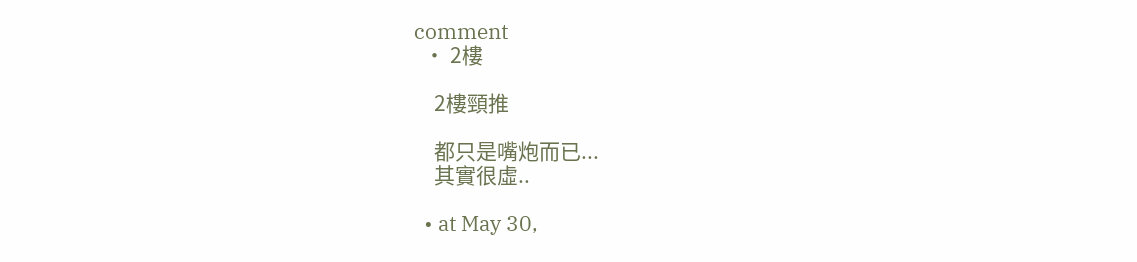comment
  • 2樓

    2樓頸推

    都只是嘴炮而已...
    其實很虛..

  • at May 30,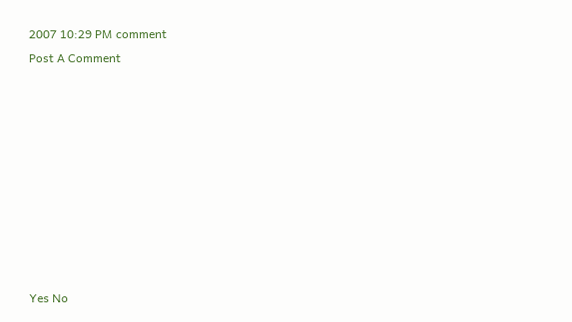2007 10:29 PM comment
Post A Comment









Yes No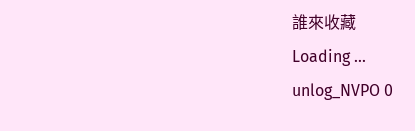誰來收藏
Loading ...
unlog_NVPO 0